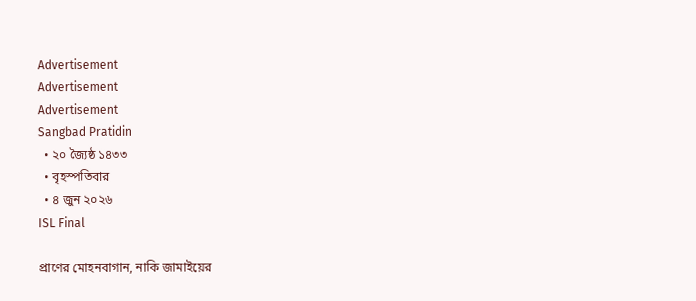Advertisement
Advertisement
Advertisement
Sangbad Pratidin
  • ২০ জ্যৈষ্ঠ ১৪৩৩
  • বৃহস্পতিবার
  • ৪ জুন ২০২৬
ISL Final

প্রাণের মোহনবাগান, নাকি জামাইয়ের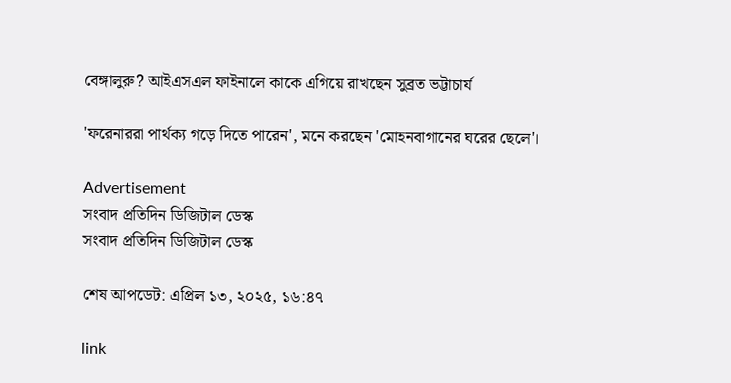বেঙ্গালুরু? আইএসএল ফাইনালে কাকে এগিয়ে রাখছেন সুব্রত ভট্টাচার্য

'ফরেনাররা পার্থক্য গড়ে দিতে পারেন', মনে করছেন 'মোহনবাগানের ঘরের ছেলে'।

Advertisement
সংবাদ প্রতিদিন ডিজিটাল ডেস্ক
সংবাদ প্রতিদিন ডিজিটাল ডেস্ক

শেষ আপডেট: এপ্রিল ১৩, ২০২৫, ১৬:৪৭

link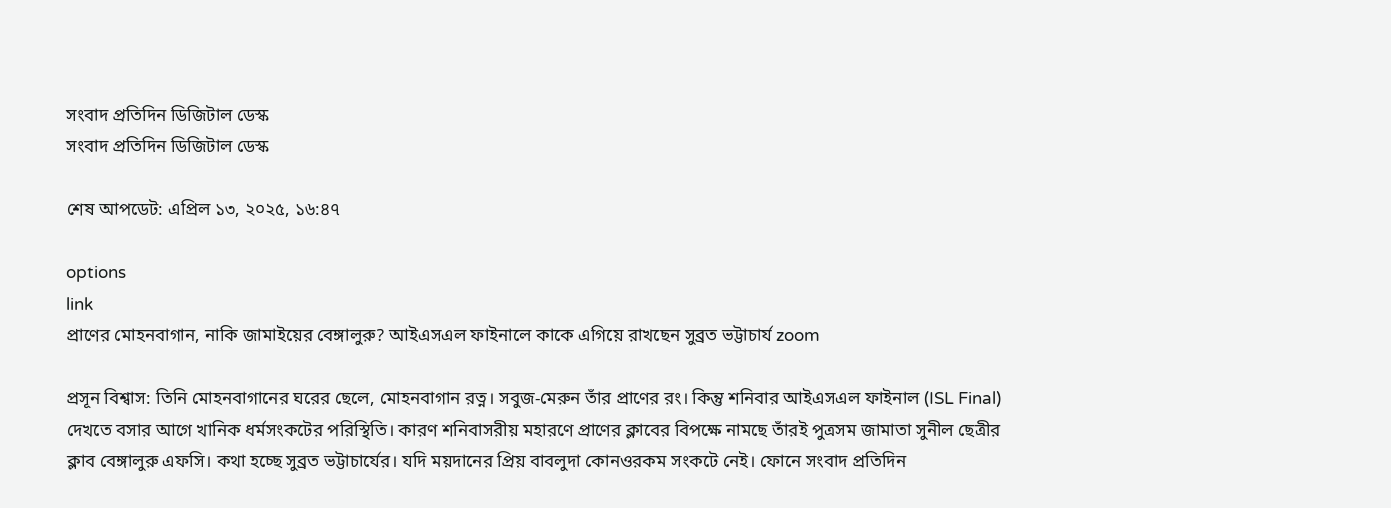সংবাদ প্রতিদিন ডিজিটাল ডেস্ক
সংবাদ প্রতিদিন ডিজিটাল ডেস্ক

শেষ আপডেট: এপ্রিল ১৩, ২০২৫, ১৬:৪৭

options
link
প্রাণের মোহনবাগান, নাকি জামাইয়ের বেঙ্গালুরু? আইএসএল ফাইনালে কাকে এগিয়ে রাখছেন সুব্রত ভট্টাচার্য zoom

প্রসূন বিশ্বাস: তিনি মোহনবাগানের ঘরের ছেলে, মোহনবাগান রত্ন। সবুজ-মেরুন তাঁর প্রাণের রং। কিন্তু শনিবার আইএসএল ফাইনাল (ISL Final) দেখতে বসার আগে খানিক ধর্মসংকটের পরিস্থিতি। কারণ শনিবাসরীয় মহারণে প্রাণের ক্লাবের বিপক্ষে নামছে তাঁরই পুত্রসম জামাতা সুনীল ছেত্রীর ক্লাব বেঙ্গালুরু এফসি। কথা হচ্ছে সুব্রত ভট্টাচার্যের। যদি ময়দানের প্রিয় বাবলুদা কোনওরকম সংকটে নেই। ফোনে সংবাদ প্রতিদিন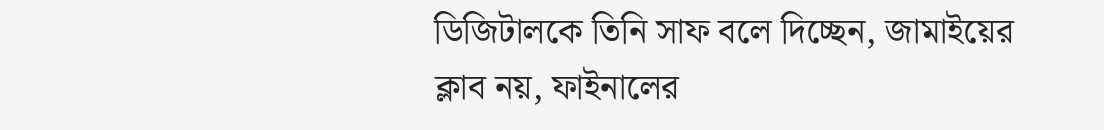ডিজিটালকে তিনি সাফ বলে দিচ্ছেন, জামাইয়ের ক্লাব নয়, ফাইনালের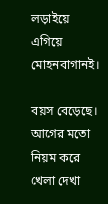লড়াইয়ে এগিয়ে মোহনবাগানই।

বয়স বেড়েছে। আগের মতো নিয়ম করে খেলা দেখা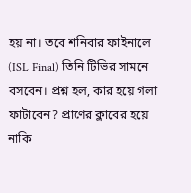হয় না। তবে শনিবার ফাইনালে (ISL Final) তিনি টিভির সামনে বসবেন। প্রশ্ন হল, কার হয়ে গলা ফাটাবেন? প্রাণের ক্লাবের হয়ে নাকি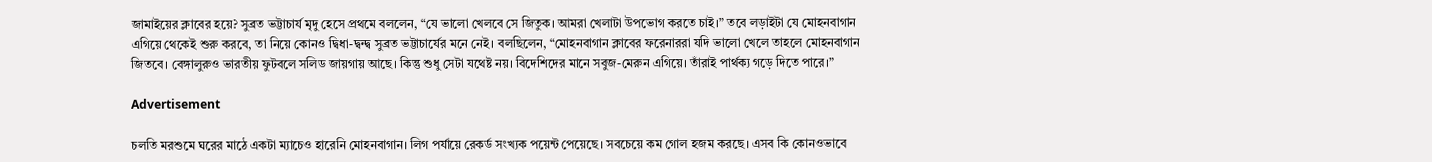জামাইয়ের ক্লাবের হয়ে? সুব্রত ভট্টাচার্য মৃদু হেসে প্রথমে বললেন, “যে ভালো খেলবে সে জিতুক। আমরা খেলাটা উপভোগ করতে চাই।” তবে লড়াইটা যে মোহনবাগান এগিয়ে থেকেই শুরু করবে, তা নিয়ে কোনও দ্বিধা-দ্বন্দ্ব সুব্রত ভট্টাচার্যের মনে নেই। বলছিলেন, “মোহনবাগান ক্লাবের ফরেনাররা যদি ভালো খেলে তাহলে মোহনবাগান জিতবে। বেঙ্গালুরুও ভারতীয় ফুটবলে সলিড জায়গায় আছে। কিন্তু শুধু সেটা যথেষ্ট নয়। বিদেশিদের মানে সবুজ-মেরুন এগিয়ে। তাঁরাই পার্থক্য গড়ে দিতে পারে।”

Advertisement

চলতি মরশুমে ঘরের মাঠে একটা ম্যাচেও হারেনি মোহনবাগান। লিগ পর্যায়ে রেকর্ড সংখ্যক পয়েন্ট পেয়েছে। সবচেয়ে কম গোল হজম করছে। এসব কি কোনওভাবে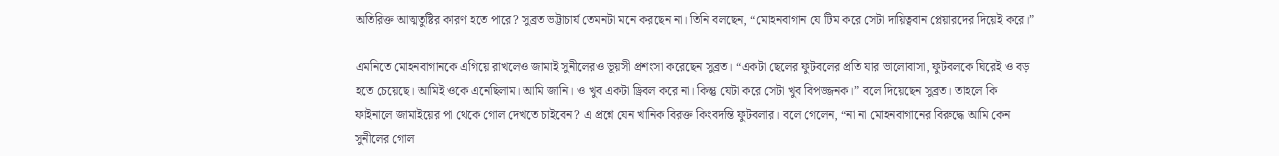অতিরিক্ত আত্মতুষ্টির কারণ হতে পারে? সুব্রত ভট্টাচার্য তেমনটা মনে করছেন না। তিনি বলছেন, “মোহনবাগান যে টিম করে সেটা দায়িত্ববান প্লেয়ারদের দিয়েই করে।”

এমনিতে মোহনবাগানকে এগিয়ে রাখলেও জামাই সুনীলেরও ভূয়সী প্রশংসা করেছেন সুব্রত। “একটা ছেলের ফুটবলের প্রতি যার ভালোবাসা, ফুটবলকে ঘিরেই ও বড় হতে চেয়েছে। আমিই ওকে এনেছিলাম। আমি জানি। ও খুব একটা ড্রিবল করে না। কিন্তু যেটা করে সেটা খুব বিপজ্জনক।” বলে দিয়েছেন সুব্রত। তাহলে কি ফাইনালে জামাইয়ের পা থেকে গোল দেখতে চাইবেন? এ প্রশ্নে যেন খানিক বিরক্ত কিংবদন্তি ফুটবলার। বলে গেলেন, “না না মোহনবাগানের বিরুদ্ধে আমি কেন সুনীলের গোল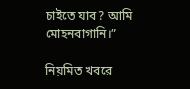চাইতে যাব? আমি মোহনবাগানি।”

নিয়মিত খবরে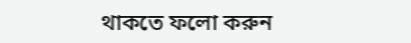থাকতে ফলো করুন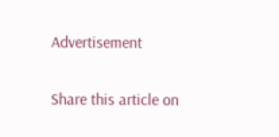Advertisement

Share this article on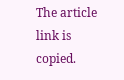The article link is copied.